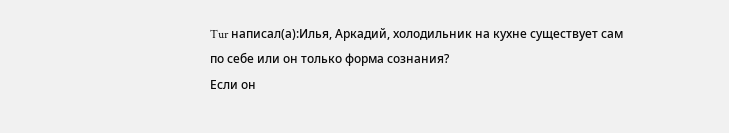Tur написал(а):Илья, Аркадий, холодильник на кухне существует сам по себе или он только форма сознания?
Если он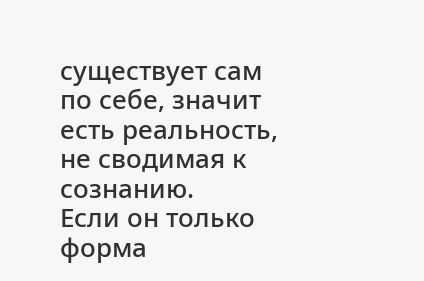существует сам по себе, значит есть реальность, не сводимая к сознанию.
Если он только форма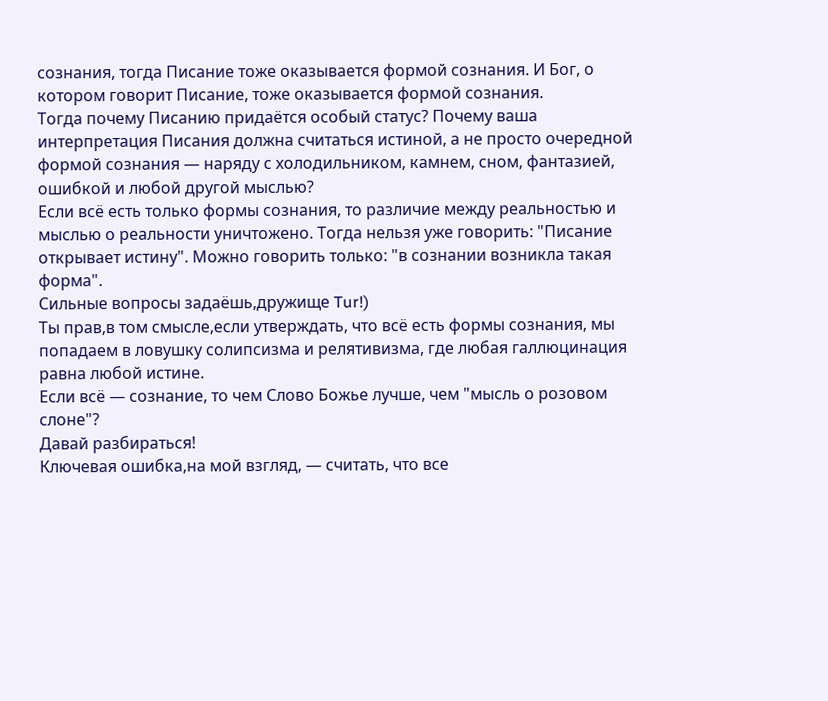сознания, тогда Писание тоже оказывается формой сознания. И Бог, о котором говорит Писание, тоже оказывается формой сознания.
Тогда почему Писанию придаётся особый статус? Почему ваша интерпретация Писания должна считаться истиной, а не просто очередной формой сознания — наряду с холодильником, камнем, сном, фантазией, ошибкой и любой другой мыслью?
Если всё есть только формы сознания, то различие между реальностью и мыслью о реальности уничтожено. Тогда нельзя уже говорить: "Писание открывает истину". Можно говорить только: "в сознании возникла такая форма".
Сильные вопросы задаёшь,дружище Tur!)
Ты прав,в том смысле,если утверждать, что всё есть формы сознания, мы попадаем в ловушку солипсизма и релятивизма, где любая галлюцинация равна любой истине.
Если всё — сознание, то чем Слово Божье лучше, чем "мысль о розовом слоне"?
Давай разбираться!
Ключевая ошибка,на мой взгляд, — считать, что все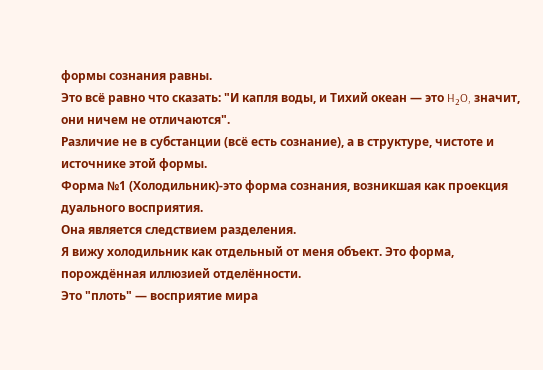формы сознания равны.
Это всё равно что сказать: "И капля воды, и Тихий океан — это H₂O, значит, они ничем не отличаются".
Различие не в субстанции (всё есть сознание), а в структуре, чистоте и источнике этой формы.
Форма №1 (Холодильник)-это форма сознания, возникшая как проекция дуального восприятия.
Она является следствием разделения.
Я вижу холодильник как отдельный от меня объект. Это форма, порождённая иллюзией отделённости.
Это "плоть" — восприятие мира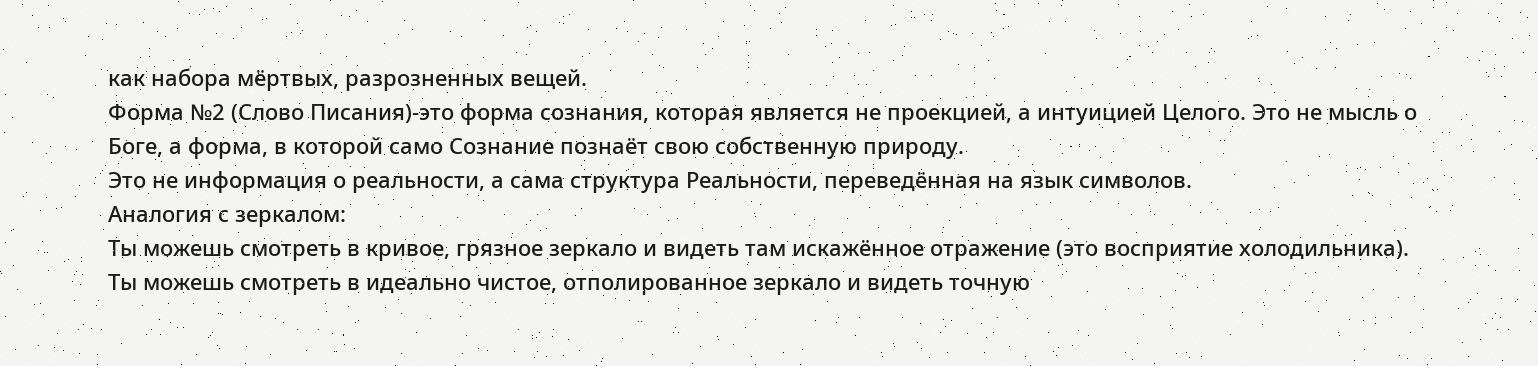как набора мёртвых, разрозненных вещей.
Форма №2 (Слово Писания)-это форма сознания, которая является не проекцией, а интуицией Целого. Это не мысль о Боге, а форма, в которой само Сознание познаёт свою собственную природу.
Это не информация о реальности, а сама структура Реальности, переведённая на язык символов.
Аналогия с зеркалом:
Ты можешь смотреть в кривое, грязное зеркало и видеть там искажённое отражение (это восприятие холодильника).
Ты можешь смотреть в идеально чистое, отполированное зеркало и видеть точную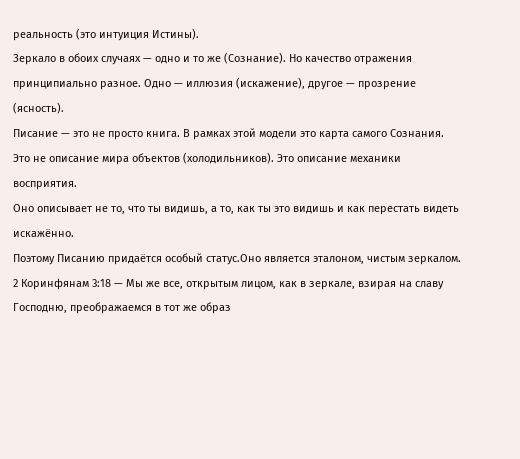реальность (это интуиция Истины).
Зеркало в обоих случаях — одно и то же (Сознание). Но качество отражения принципиально разное. Одно — иллюзия (искажение), другое — прозрение (ясность).
Писание — это не просто книга. В рамках этой модели это карта самого Сознания.
Это не описание мира объектов (холодильников). Это описание механики восприятия.
Оно описывает не то, что ты видишь, а то, как ты это видишь и как перестать видеть искажённо.
Поэтому Писанию придаётся особый статус.Оно является эталоном, чистым зеркалом.
2 Коринфянам 3:18 — Мы же все, открытым лицом, как в зеркале, взирая на славу Господню, преображаемся в тот же образ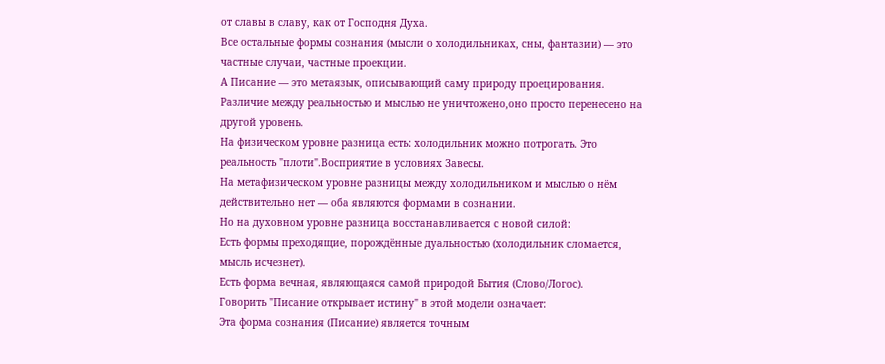от славы в славу, как от Господня Духа.
Все остальные формы сознания (мысли о холодильниках, сны, фантазии) — это частные случаи, частные проекции.
А Писание — это метаязык, описывающий саму природу проецирования.
Различие между реальностью и мыслью не уничтожено,оно просто перенесено на другой уровень.
На физическом уровне разница есть: холодильник можно потрогать. Это реальность "плоти".Восприятие в условиях Завесы.
На метафизическом уровне разницы между холодильником и мыслью о нём действительно нет — оба являются формами в сознании.
Но на духовном уровне разница восстанавливается с новой силой:
Есть формы преходящие, порождённые дуальностью (холодильник сломается, мысль исчезнет).
Есть форма вечная, являющаяся самой природой Бытия (Слово/Логос).
Говорить "Писание открывает истину" в этой модели означает:
Эта форма сознания (Писание) является точным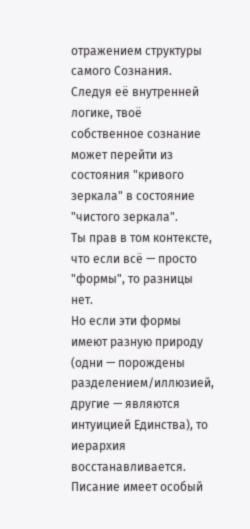отражением структуры самого Сознания. Следуя её внутренней логике, твоё собственное сознание может перейти из состояния "кривого зеркала" в состояние "чистого зеркала".
Ты прав в том контексте, что если всё — просто "формы", то разницы нет.
Но если эти формы имеют разную природу (одни — порождены разделением/иллюзией, другие — являются интуицией Единства), то иерархия восстанавливается.
Писание имеет особый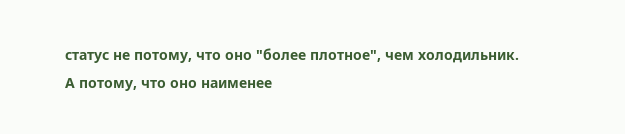статус не потому, что оно "более плотное", чем холодильник.
А потому, что оно наименее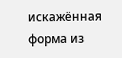искажённая форма из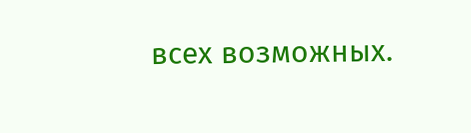всех возможных.